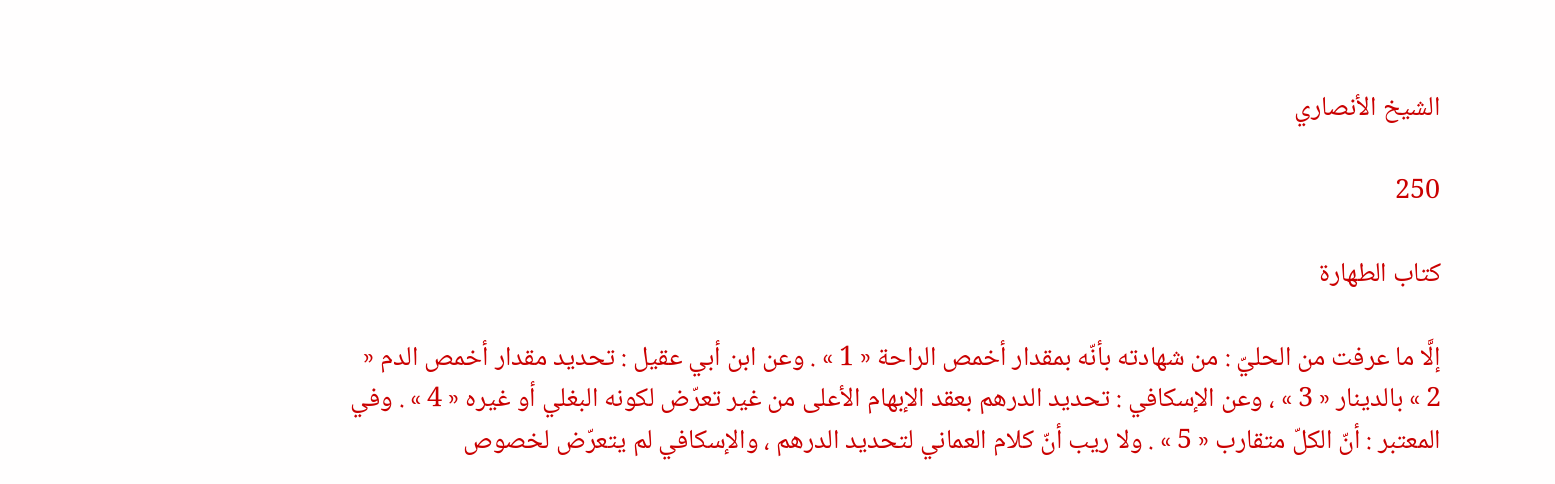الشيخ الأنصاري

250

كتاب الطهارة

إلَّا ما عرفت من الحليّ : من شهادته بأنّه بمقدار أخمص الراحة « 1 » . وعن ابن أبي عقيل : تحديد مقدار أخمص الدم « 2 » بالدينار « 3 » ، وعن الإسكافي : تحديد الدرهم بعقد الإبهام الأعلى من غير تعرّض لكونه البغلي أو غيره « 4 » . وفي المعتبر : أنّ الكلّ متقارب « 5 » . ولا ريب أنّ كلام العماني لتحديد الدرهم ، والإسكافي لم يتعرّض لخصوص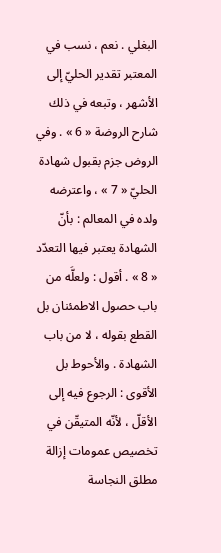البغلي . نعم ، نسب في المعتبر تقدير الحليّ إلى الأشهر ، وتبعه في ذلك شارح الروضة « 6 » . وفي الروض جزم بقبول شهادة الحليّ « 7 » ، واعترضه ولده في المعالم : بأنّ الشهادة يعتبر فيها التعدّد « 8 » . أقول : ولعلَّه من باب حصول الاطمئنان بل القطع بقوله ، لا من باب الشهادة . والأحوط بل الأقوى : الرجوع فيه إلى الأقلّ ، لأنّه المتيقّن في تخصيص عمومات إزالة مطلق النجاسة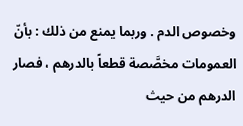وخصوص الدم . وربما يمنع من ذلك : بأنّ العمومات مخصَّصة قطعاً بالدرهم ، فصار الدرهم من حيث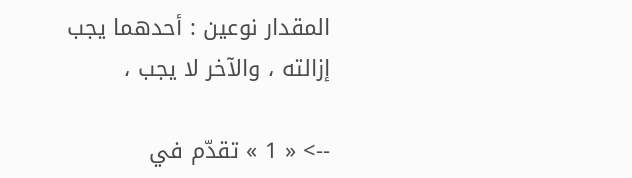المقدار نوعين : أحدهما يجب إزالته ، والآخر لا يجب ،

--> « 1 » تقدّم في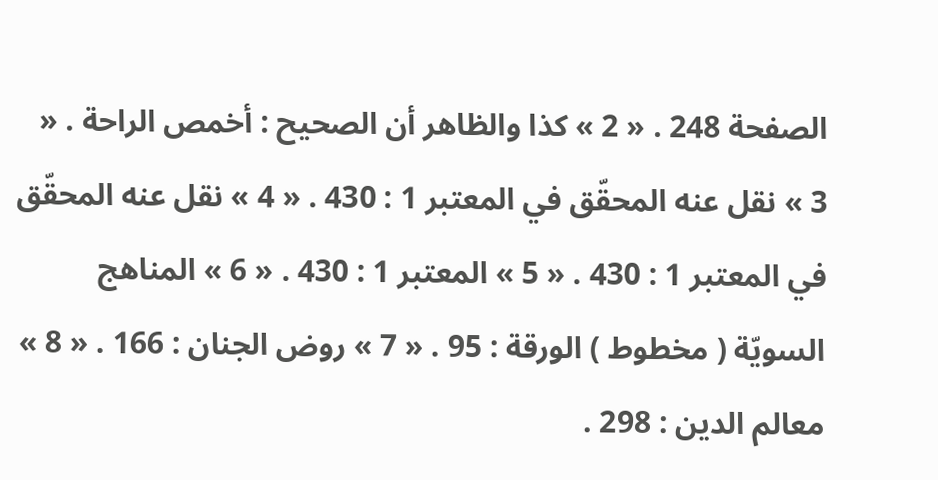الصفحة 248 . « 2 » كذا والظاهر أن الصحيح : أخمص الراحة . « 3 » نقل عنه المحقّق في المعتبر 1 : 430 . « 4 » نقل عنه المحقّق في المعتبر 1 : 430 . « 5 » المعتبر 1 : 430 . « 6 » المناهج السويّة ( مخطوط ) الورقة : 95 . « 7 » روض الجنان : 166 . « 8 » معالم الدين : 298 .